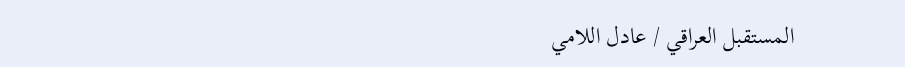المستقبل العراقي / عادل اللامي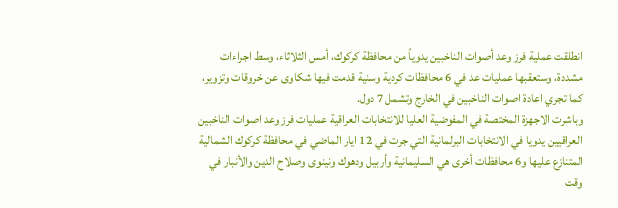انطلقت عملية فرز وعد أصوات الناخبين يدوياً من محافظة كركوك، أمس الثلاثاء، وسط اجراءات مشددة، وستعقبها عمليات عد في 6 محافظات كردية وسنية قدمت فيها شكاوى عن خروقات وتزوير، كما تجري اعادة اصوات الناخبين في الخارج وتشمل 7 دول.
وباشرت الاجهزة المختصة في المفوضية العليا للانتخابات العراقية عمليات فرز وعد اصوات الناخبين العراقيين يدويا في الانتخابات البرلمانية التي جرت في 12 ايار الماضي في محافظة كركوك الشمالية المتنازع عليها و6 محافظات أخرى هي السليمانية وأربيل ودهوك ونينوى وصلاح الدين والأنبار في وقت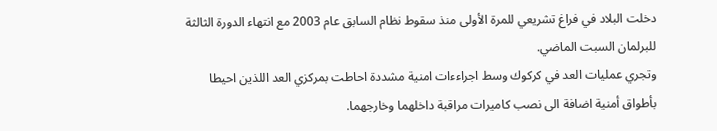دخلت البلاد في فراغ تشريعي للمرة الأولى منذ سقوط نظام السابق عام 2003 مع انتهاء الدورة الثالثة للبرلمان السبت الماضي.
وتجري عمليات العد في كركوك وسط اجراءءات امنية مشددة احاطت بمركزي العد اللذين احيطا بأطواق أمنية اضافة الى نصب كاميرات مراقبة داخلهما وخارجهما.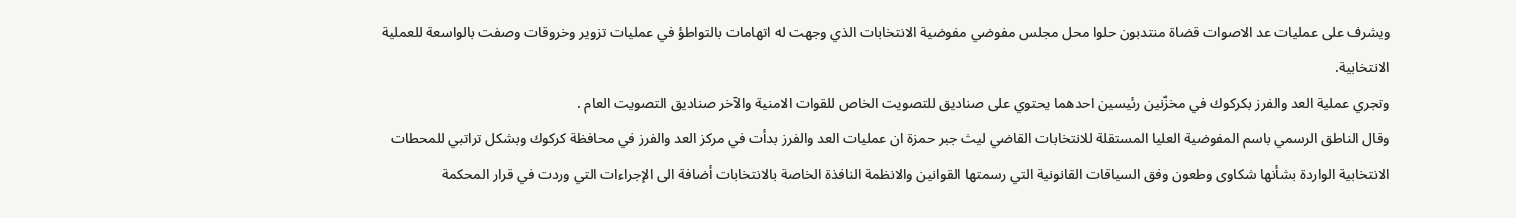ويشرف على عمليات عد الاصوات قضاة منتدبون حلوا محل مجلس مفوضي مفوضية الانتخابات الذي وجهت له اتهامات بالتواطؤ في عمليات تزوير وخروقات وصفت بالواسعة للعملية الانتخابية.
وتجري عملية العد والفرز بكركوك في مخزّنين رئيسين احدهما يحتوي على صناديق للتصويت الخاص للقوات الامنية والآخر صناديق التصويت العام .
وقال الناطق الرسمي باسم المفوضية العليا المستقلة للانتخابات القاضي ليث جبر حمزة ان عمليات العد والفرز بدأت في مركز العد والفرز في محافظة كركوك وبشكل تراتبي للمحطات الانتخابية الواردة بشأنها شكاوى وطعون وفق السياقات القانونية التي رسمتها القوانين والانظمة النافذة الخاصة بالانتخابات أضافة الى الإجراءات التي وردت في قرار المحكمة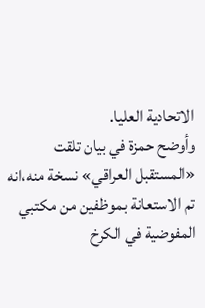الاتحادية العليا.
وأوضح حمزة في بيان تلقت «المستقبل العراقي» نسخة منه،انه تم الاستعانة بموظفين من مكتبي المفوضية في الكرخ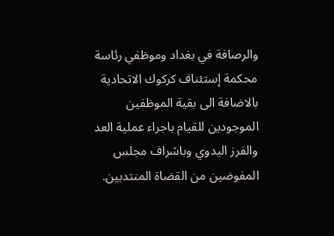والرصافة في بغداد وموظفي رئاسة محكمة إستئناف كركوك الاتحادية بالاضافة الى بقية الموظفين الموجودين للقيام باجراء عملية العد والفرز اليدوي وباشراف مجلس المفوضين من القضاة المنتدبين.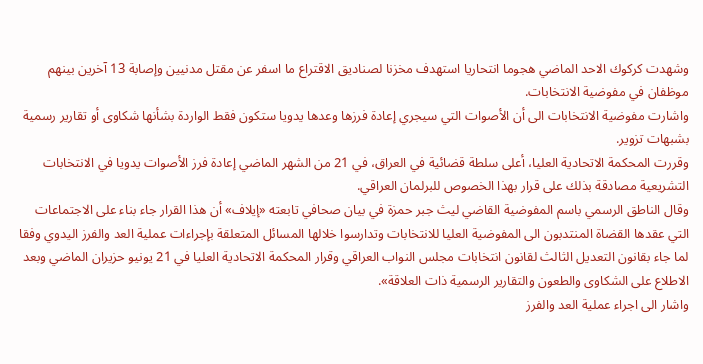وشهدت كركوك الاحد الماضي هجوما انتحاريا استهدف مخزنا لصناديق الاقتراع ما اسفر عن مقتل مدنيين وإصابة 13 آخرين بينهم موظفان في مفوضية الانتخابات.
واشارت مفوضية الانتخابات الى أن الأصوات التي سيجري إعادة فرزها وعدها يدويا ستكون فقط الواردة بشأنها شكاوى أو تقارير رسمية بشبهات تزوير.
وقررت المحكمة الاتحادية العليا، أعلى سلطة قضائية في العراق، في 21 من الشهر الماضي إعادة فرز الأصوات يدويا في الانتخابات التشريعية مصادقة بذلك على قرار بهذا الخصوص للبرلمان العراقي.
وقال الناطق الرسمي باسم المفوضية القاضي ليث جبر حمزة في بيان صحافي تابعته «إيلاف» أن هذا القرار جاء بناء على الاجتماعات التي عقدها القضاة المنتدبون الى المفوضية العليا للانتخابات وتدارسوا خلالها المسائل المتعلقة بإجراءات عملية العد والفرز اليدوي وفقا لما جاء بقانون التعديل الثالث لقانون انتخابات مجلس النواب العراقي وقرار المحكمة الاتحادية العليا في 21 يونيو حزيران الماضي وبعد الاطلاع على الشكاوى والطعون والتقارير الرسمية ذات العلاقة».
واشار الى اجراء عملية العد والفرز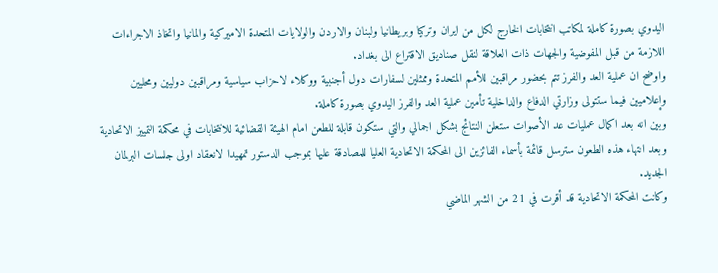اليدوي بصورة كاملة لمكاتب انتخابات الخارج لكل من ايران وتركيا وبريطانيا ولبنان والاردن والولايات المتحدة الاميركية والمانيا واتخاذ الاجراءات اللازمة من قبل المفوضية والجهات ذات العلاقة لنقل صناديق الاقتراع الى بغداد.
واوضح ان عملية العد والفرز تتم بحضور مراقبين للأمم المتحدة وممثلين لسفارات دول أجنبية ووكلاء لاحزاب سياسية ومراقبين دوليين ومحليين وإعلاميين فيما ستتولى وزارتي الدفاع والداخلية تأمين عملية العد والفرز اليدوي بصورة كاملة.
وبين انه بعد اكمال عمليات عد الأصوات ستعلن النتائج بشكل اجمالي والتي ستكون قابلة للطعن امام الهيئة القضائية للانتخابات في محكمة التمييز الاتحادية وبعد انتهاء هذه الطعون سترسل قائمة بأسماء الفائزين الى المحكمة الاتحادية العليا للمصادقة عليها بموجب الدستور تمهيدا لانعقاد اولى جلسات البرلمان الجديد.
وكانت المحكمة الاتحادية قد أقرت في 21 من الشهر الماضي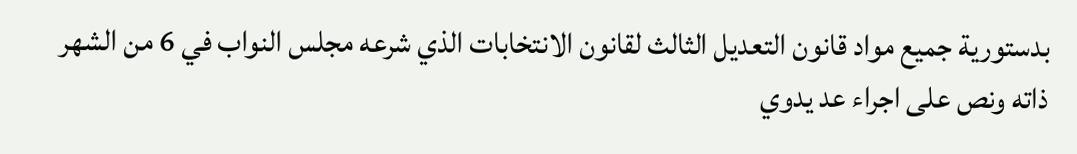بدستورية جميع مواد قانون التعديل الثالث لقانون الانتخابات الذي شرعه مجلس النواب في 6 من الشهر ذاته ونص على اجراء عد يدوي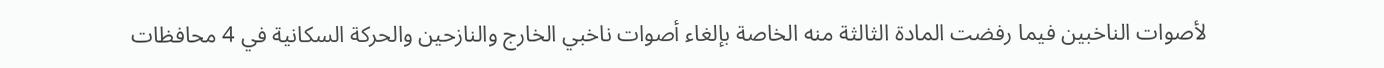لأصوات الناخبين فيما رفضت المادة الثالثة منه الخاصة بإلغاء أصوات ناخبي الخارج والنازحين والحركة السكانية في 4 محافظات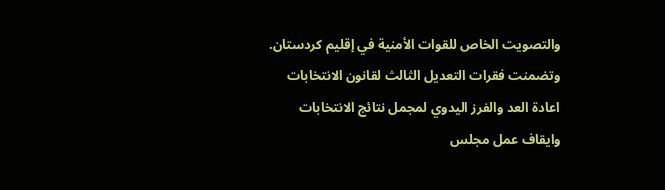والتصويت الخاص للقوات الأمنية في إقليم كردستان.
وتضمنت فقرات التعديل الثالث لقانون الانتخابات اعادة العد والفرز اليدوي لمجمل نتائج الانتخابات وايقاف عمل مجلس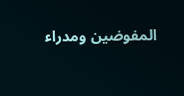المفوضين ومدراء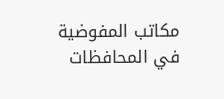مكاتب المفوضية في المحافظات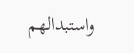واستبدالهم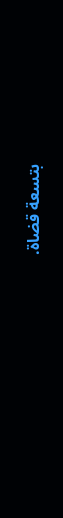بتسعة قضاة.